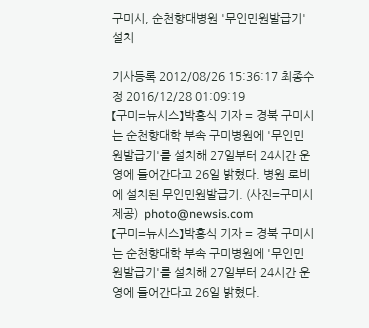구미시, 순천향대병원 '무인민원발급기' 설치

기사등록 2012/08/26 15:36:17 최종수정 2016/12/28 01:09:19
【구미=뉴시스】박홍식 기자 = 경북 구미시는 순천향대학 부속 구미병원에 '무인민원발급기'를 설치해 27일부터 24시간 운영에 들어간다고 26일 밝혔다. 병원 로비에 설치된 무인민원발급기. (사진=구미시 제공)  photo@newsis.com
【구미=뉴시스】박홍식 기자 = 경북 구미시는 순천향대학 부속 구미병원에 '무인민원발급기'를 설치해 27일부터 24시간 운영에 들어간다고 26일 밝혔다.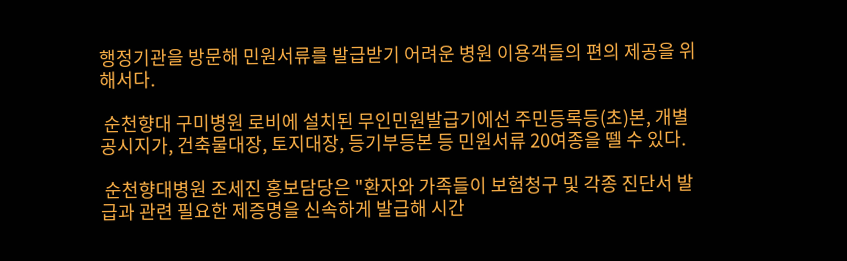행정기관을 방문해 민원서류를 발급받기 어려운 병원 이용객들의 편의 제공을 위해서다.

 순천향대 구미병원 로비에 설치된 무인민원발급기에선 주민등록등(초)본, 개별공시지가, 건축물대장, 토지대장, 등기부등본 등 민원서류 20여종을 뗄 수 있다.

 순천향대병원 조세진 홍보담당은 "환자와 가족들이 보험청구 및 각종 진단서 발급과 관련 필요한 제증명을 신속하게 발급해 시간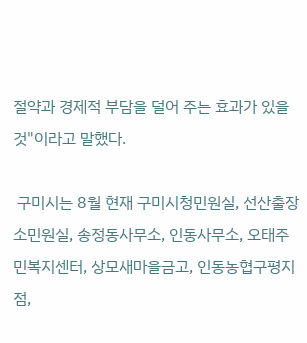절약과 경제적 부담을 덜어 주는 효과가 있을 것"이라고 말했다.

 구미시는 8월 현재 구미시청민원실, 선산출장소민원실, 송정동사무소, 인동사무소, 오태주민복지센터, 상모새마을금고, 인동농협구평지점,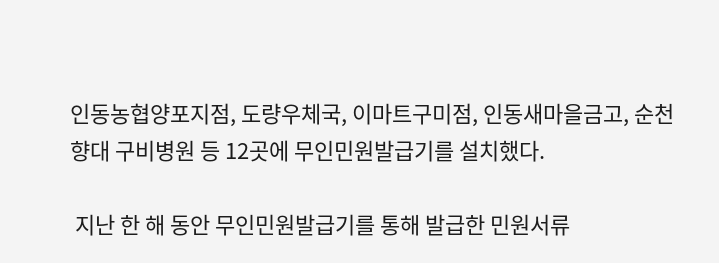인동농협양포지점, 도량우체국, 이마트구미점, 인동새마을금고, 순천향대 구비병원 등 12곳에 무인민원발급기를 설치했다.

 지난 한 해 동안 무인민원발급기를 통해 발급한 민원서류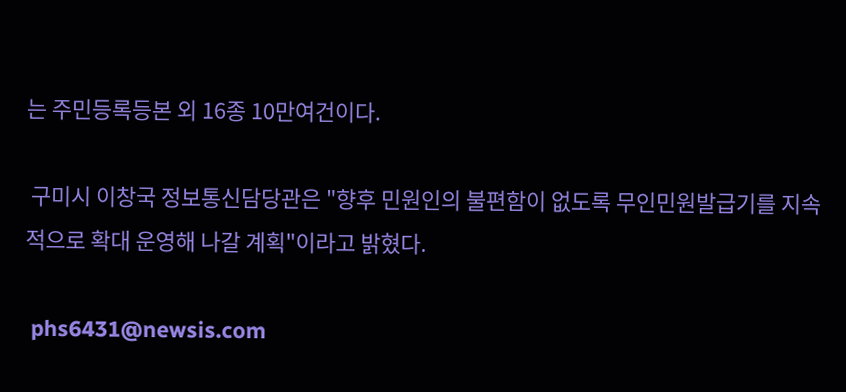는 주민등록등본 외 16종 10만여건이다.

 구미시 이창국 정보통신담당관은 "향후 민원인의 불편함이 없도록 무인민원발급기를 지속적으로 확대 운영해 나갈 계획"이라고 밝혔다.

 phs6431@newsis.com